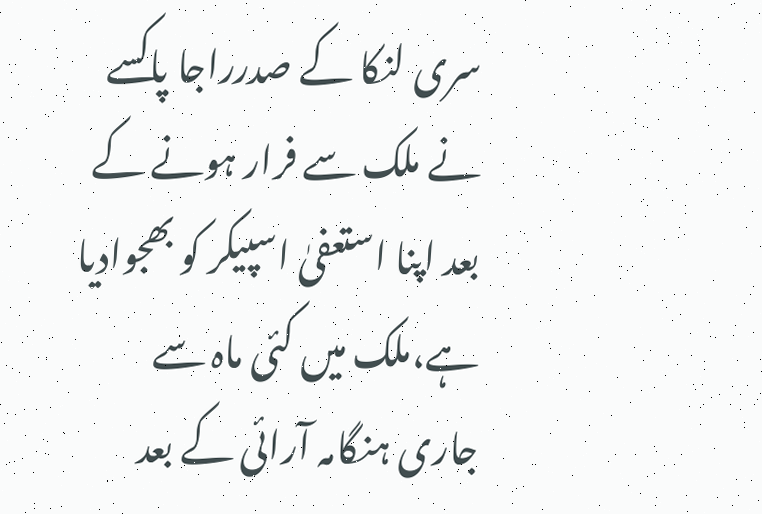سری لنکا کے صدرراجا پاکسے نے ملک سے فرار ہونے کے بعد اپنا استعفیٰ اسپیکر کو بھجوادیا ہے،ملک میں کئی ماہ سے جاری ہنگامہ آرائی کے بعد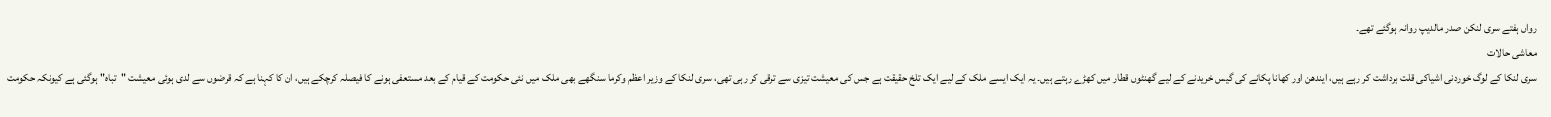رواں ہفتے سری لنکن صدر مالدیپ روانہ ہوگئے تھے۔
معاشی حالات
سری لنکا کے لوگ خوردنی اشیاکی قلت برداشت کر رہے ہیں، ایندھن اور کھانا پکانے کی گیس خریدنے کے لیے گھنٹوں قطار میں کھڑے رہتے ہیں۔ یہ ایک ایسے ملک کے لیے ایک تلخ حقیقت ہے جس کی معیشت تیزی سے ترقی کر رہی تھی، سری لنکا کے وزیر اعظم وکرما سنگھے بھی ملک میں نئی حکومت کے قیام کے بعد مستعفی ہونے کا فیصلہ کرچکے ہیں، ان کا کہنا ہے کہ قرضوں سے لدی ہوئی معیشت "تباہ" ہوگئی ہے کیونکہ حکومت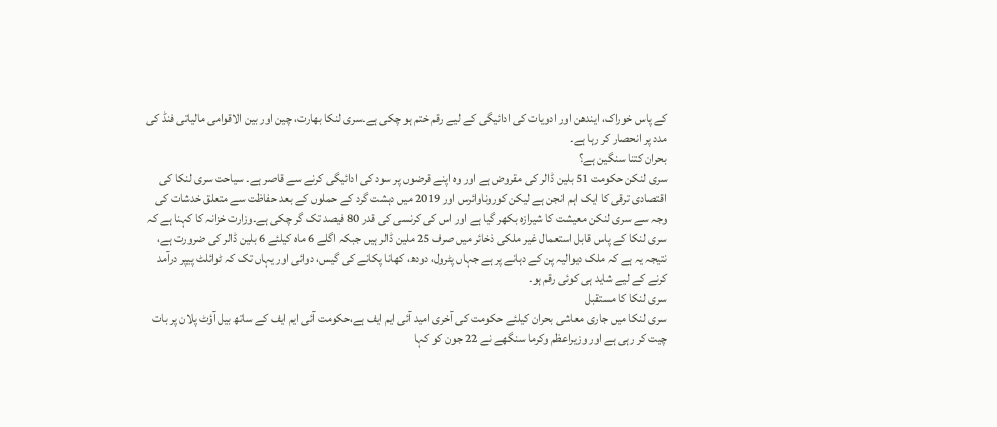کے پاس خوراک، ایندھن اور ادویات کی ادائیگی کے لیے رقم ختم ہو چکی ہے۔سری لنکا بھارت، چین اور بین الاقوامی مالیاتی فنڈ کی مدد پر انحصار کر رہا ہے۔
بحران کتنا سنگین ہے؟
سری لنکن حکومت 51 بلین ڈالر کی مقروض ہے اور وہ اپنے قرضوں پر سود کی ادائیگی کرنے سے قاصر ہے۔ سیاحت سری لنکا کی اقتصادی ترقی کا ایک اہم انجن ہے لیکن کوروناوائرس اور 2019 میں دہشت گرد کے حملوں کے بعد حفاظت سے متعلق خدشات کی وجہ سے سری لنکن معیشت کا شیرازہ بکھر گیا ہے اور اس کی کرنسی کی قدر 80 فیصد تک گر چکی ہے۔وزارت خزانہ کا کہنا ہے کہ سری لنکا کے پاس قابل استعمال غیر ملکی ذخائر میں صرف 25 ملین ڈالر ہیں جبکہ اگلے 6 ماہ کیلئے 6 بلین ڈالر کی ضرورت ہے، نتیجہ یہ ہے کہ ملک دیوالیہ پن کے دہانے پر ہے جہاں پٹرول، دودھ، کھانا پکانے کی گیس، دوائی اور یہاں تک کہ ٹوائلٹ پیپر درآمد کرنے کے لیے شاید ہی کوئی رقم ہو۔
سری لنکا کا مستقبل
سری لنکا میں جاری معاشی بحران کیلئے حکومت کی آخری امید آئی ایم ایف ہے،حکومت آئی ایم ایف کے ساتھ بیل آؤٹ پلان پر بات چیت کر رہی ہے اور وزیراعظم وکرما سنگھے نے 22 جون کو کہا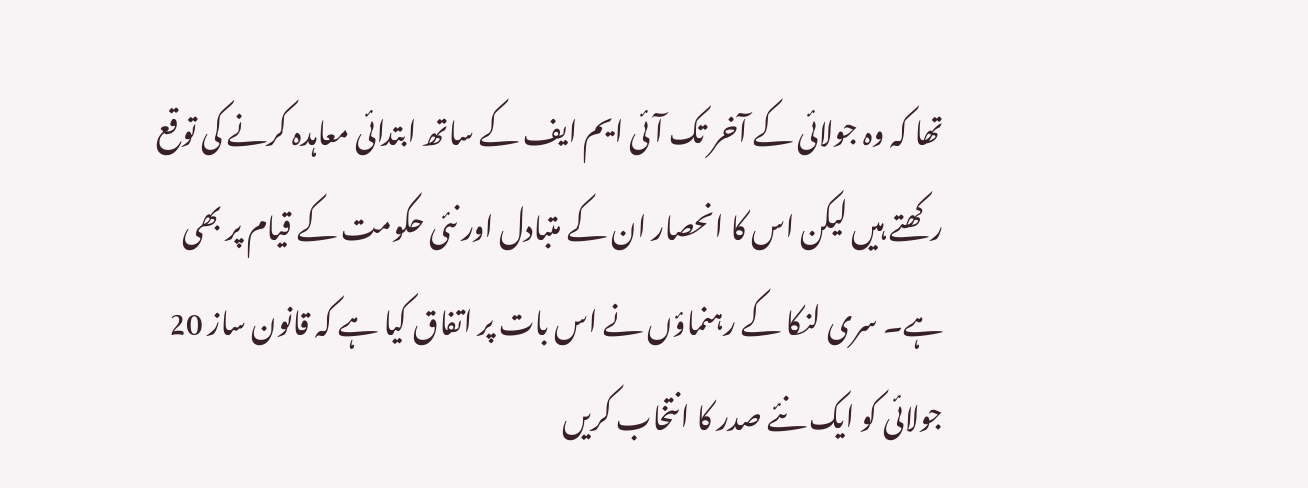تھا کہ وہ جولائی کے آخر تک آئی ایم ایف کے ساتھ ابتدائی معاہدہ کرنے کی توقع رکھتے ہیں لیکن اس کا انحصار ان کے متبادل اور نئی حکومت کے قیام پر بھی ہے۔ سری لنکا کے رہنماؤں نے اس بات پر اتفاق کیا ہے کہ قانون ساز 20 جولائی کو ایک نئے صدر کا انتخاب کریں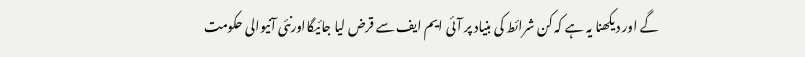گے اور دیکھنا یہ ہے کہ کن شرائط کی بنیاد پر آئی ایم ایف سے قرض لیا جائیگااورنئی آنیوالی حکومت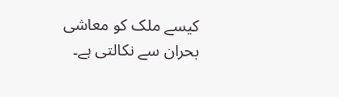کیسے ملک کو معاشی بحران سے نکالتی ہے۔